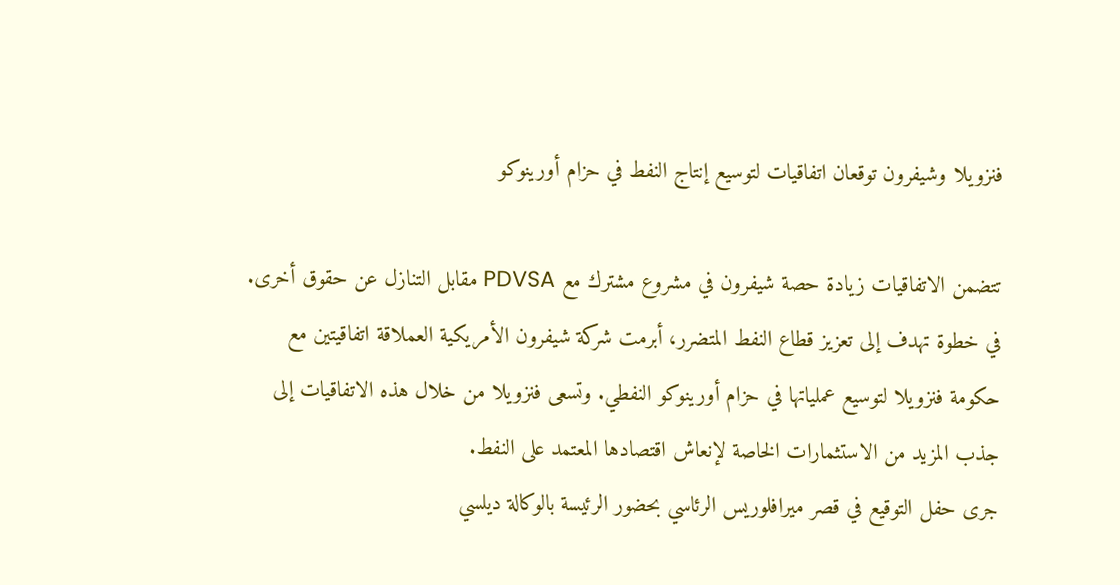فنزويلا وشيفرون توقعان اتفاقيات لتوسيع إنتاج النفط في حزام أورينوكو

تتضمن الاتفاقيات زيادة حصة شيفرون في مشروع مشترك مع PDVSA مقابل التنازل عن حقوق أخرى.
في خطوة تهدف إلى تعزيز قطاع النفط المتضرر، أبرمت شركة شيفرون الأمريكية العملاقة اتفاقيتين مع حكومة فنزويلا لتوسيع عملياتها في حزام أورينوكو النفطي. وتسعى فنزويلا من خلال هذه الاتفاقيات إلى جذب المزيد من الاستثمارات الخاصة لإنعاش اقتصادها المعتمد على النفط.
جرى حفل التوقيع في قصر ميرافلوريس الرئاسي بحضور الرئيسة بالوكالة ديلسي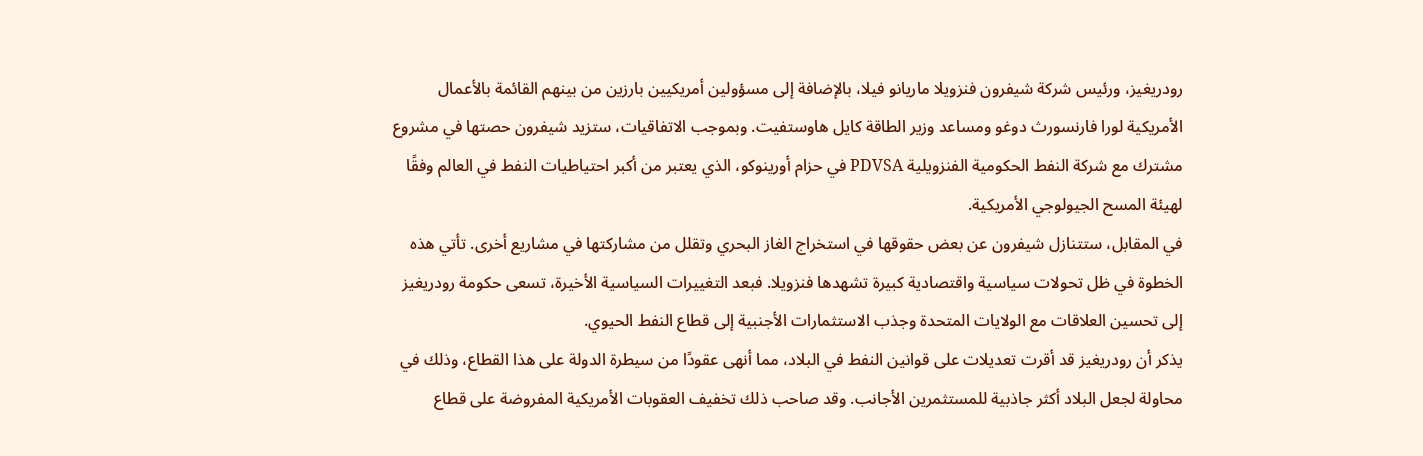رودريغيز، ورئيس شركة شيفرون فنزويلا ماريانو فيلا، بالإضافة إلى مسؤولين أمريكيين بارزين من بينهم القائمة بالأعمال الأمريكية لورا فارنسورث دوغو ومساعد وزير الطاقة كايل هاوستفيت. وبموجب الاتفاقيات، ستزيد شيفرون حصتها في مشروع مشترك مع شركة النفط الحكومية الفنزويلية PDVSA في حزام أورينوكو، الذي يعتبر من أكبر احتياطيات النفط في العالم وفقًا لهيئة المسح الجيولوجي الأمريكية.
في المقابل، ستتنازل شيفرون عن بعض حقوقها في استخراج الغاز البحري وتقلل من مشاركتها في مشاريع أخرى. تأتي هذه الخطوة في ظل تحولات سياسية واقتصادية كبيرة تشهدها فنزويلا. فبعد التغييرات السياسية الأخيرة، تسعى حكومة رودريغيز إلى تحسين العلاقات مع الولايات المتحدة وجذب الاستثمارات الأجنبية إلى قطاع النفط الحيوي.
يذكر أن رودريغيز قد أقرت تعديلات على قوانين النفط في البلاد، مما أنهى عقودًا من سيطرة الدولة على هذا القطاع، وذلك في محاولة لجعل البلاد أكثر جاذبية للمستثمرين الأجانب. وقد صاحب ذلك تخفيف العقوبات الأمريكية المفروضة على قطاع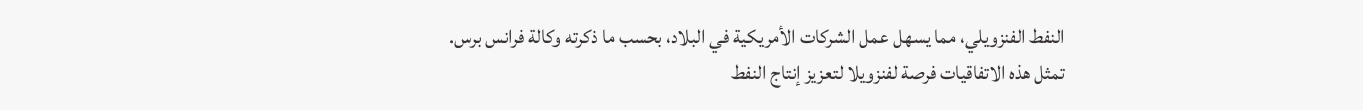النفط الفنزويلي، مما يسهل عمل الشركات الأمريكية في البلاد، بحسب ما ذكرته وكالة فرانس برس.
تمثل هذه الاتفاقيات فرصة لفنزويلا لتعزيز إنتاج النفط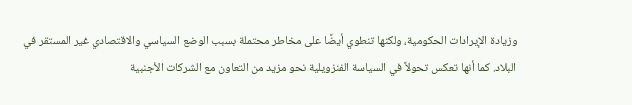وزيادة الإيرادات الحكومية، ولكنها تنطوي أيضًا على مخاطر محتملة بسبب الوضع السياسي والاقتصادي غير المستقر في البلاد. كما أنها تعكس تحولاً في السياسة الفنزويلية نحو مزيد من التعاون مع الشركات الأجنبية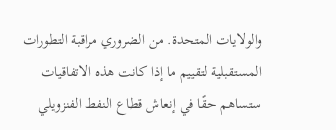والولايات المتحدة. من الضروري مراقبة التطورات المستقبلية لتقييم ما إذا كانت هذه الاتفاقيات ستساهم حقًا في إنعاش قطاع النفط الفنزويلي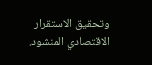وتحقيق الاستقرار الاقتصادي المنشود.